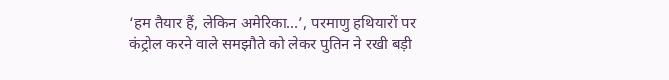‘हम तैयार हैं, लेकिन अमेरिका…’, परमाणु हथियारों पर कंट्रोल करने वाले समझौते को लेकर पुतिन ने रखी बड़ी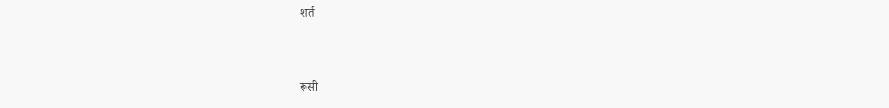शर्त


रूसी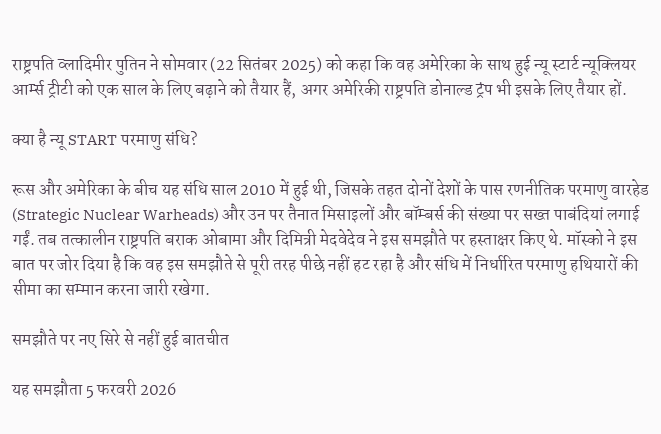राष्ट्रपति व्लादिमीर पुतिन ने सोमवार (22 सितंबर 2025) को कहा कि वह अमेरिका के साथ हुई न्यू स्टार्ट न्यूक्लियर आर्म्स ट्रीटी को एक साल के लिए बढ़ाने को तैयार हैं, अगर अमेरिकी राष्ट्रपति डोनाल्ड ट्रंप भी इसके लिए तैयार हों.

क्या है न्यू START परमाणु संधि?

रूस और अमेरिका के बीच यह संधि साल 2010 में हुई थी, जिसके तहत दोनों देशों के पास रणनीतिक परमाणु वारहेड (Strategic Nuclear Warheads) और उन पर तैनात मिसाइलों और बॉम्बर्स की संख्या पर सख्त पाबंदियां लगाई गईं. तब तत्कालीन राष्ट्रपति बराक ओबामा और दिमित्री मेदवेदेव ने इस समझौते पर हस्ताक्षर किए थे. मॉस्को ने इस बात पर जोर दिया है कि वह इस समझौते से पूरी तरह पीछे नहीं हट रहा है और संधि में निर्धारित परमाणु हथियारों की सीमा का सम्मान करना जारी रखेगा.

समझौते पर नए सिरे से नहीं हुई बातचीत

यह समझौता 5 फरवरी 2026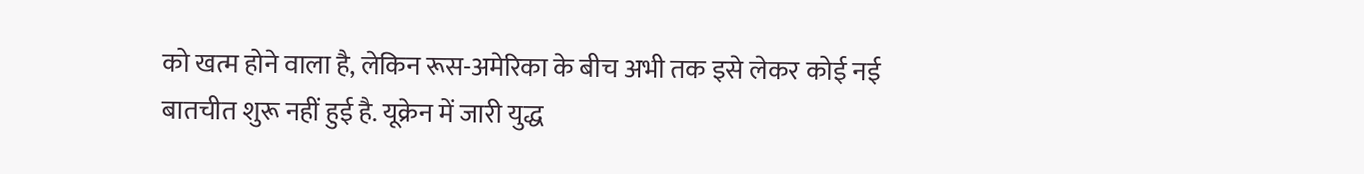को खत्म होने वाला है, लेकिन रूस-अमेरिका के बीच अभी तक इसे लेकर कोई नई बातचीत शुरू नहीं हुई है. यूक्रेन में जारी युद्ध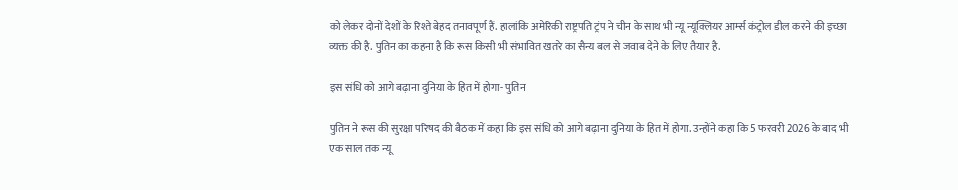को लेकर दोनों देशों के रिश्ते बेहद तनावपूर्ण हैं. हालांकि अमेरिकी राष्ट्रपति ट्रंप ने चीन के साथ भी न्यू न्यूक्लियर आर्म्स कंट्रोल डील करने की इच्छा व्यक्त की है. पुतिन का कहना है कि रूस किसी भी संभावित खतरे का सैन्य बल से जवाब देने के लिए तैयार है.

इस संधि को आगे बढ़ाना दुनिया के हित में होगा- पुतिन

पुतिन ने रूस की सुरक्षा परिषद की बैठक में कहा कि इस संधि को आगे बढ़ाना दुनिया के हित में होगा. उन्होंने कहा कि 5 फरवरी 2026 के बाद भी एक साल तक न्यू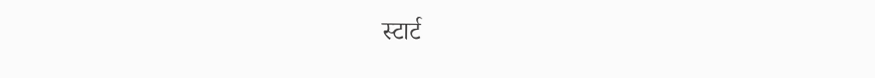स्टार्ट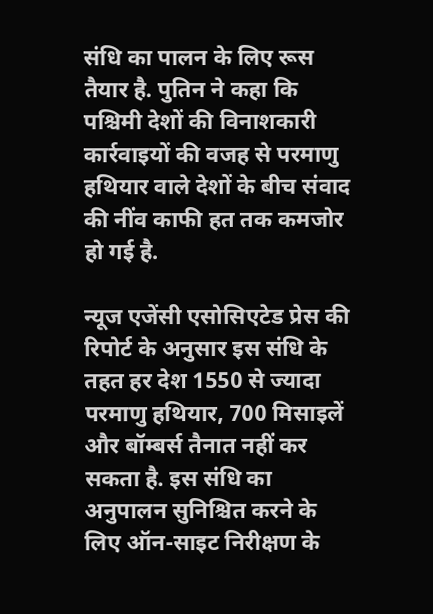संधि का पालन के लिए रूस तैयार है. पुतिन ने कहा कि पश्चिमी देशों की विनाशकारी कार्रवाइयों की वजह से परमाणु हथियार वाले देशों के बीच संवाद की नींव काफी हत तक कमजोर हो गई है.

न्यूज एजेंसी एसोसिएटेड प्रेस की रिपोर्ट के अनुसार इस संधि के तहत हर देश 1550 से ज्यादा परमाणु हथियार, 700 मिसाइलें और बॉम्बर्स तैनात नहीं कर सकता है. इस संधि का अनुपालन सुनिश्चित करने के लिए ऑन-साइट निरीक्षण के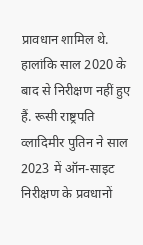प्रावधान शामिल थे. हालांकि साल 2020 के बाद से निरीक्षण नहीं हुए हैं. रूसी राष्ट्रपति व्लादिमीर पुतिन ने साल 2023 में ऑन-साइट निरीक्षण के प्रवधानों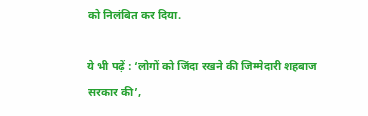को निलंबित कर दिया.

ये भी पढ़ें : ‘लोगों को जिंदा रखने की जिम्मेदारी शहबाज सरकार की’,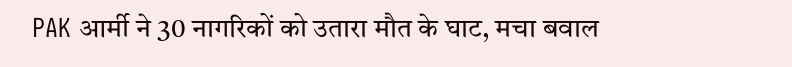PAK आर्मी ने 30 नागरिकों को उतारा मौत के घाट, मचा बवाल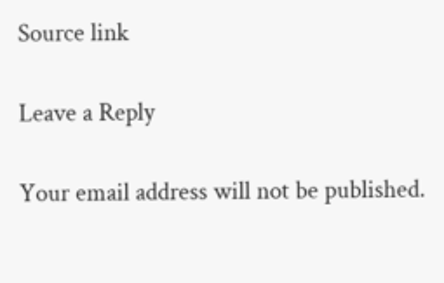Source link

Leave a Reply

Your email address will not be published.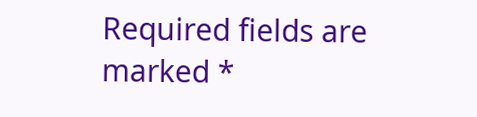Required fields are marked *